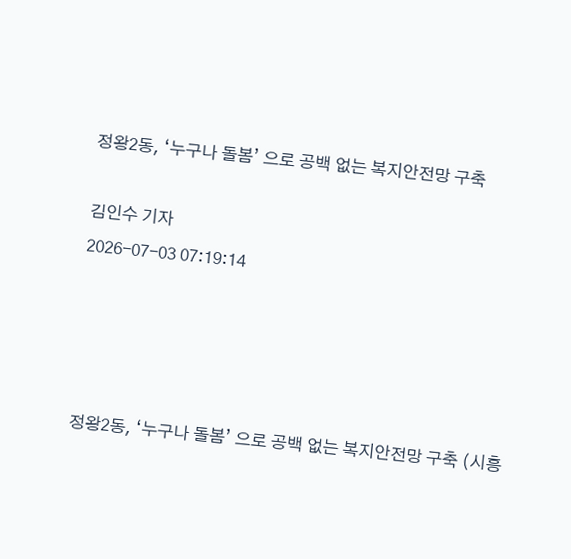정왕2동, ‘누구나 돌봄’ 으로 공백 없는 복지안전망 구축

김인수 기자
2026-07-03 07:19:14




정왕2동, ‘누구나 돌봄’ 으로 공백 없는 복지안전망 구축 (시흥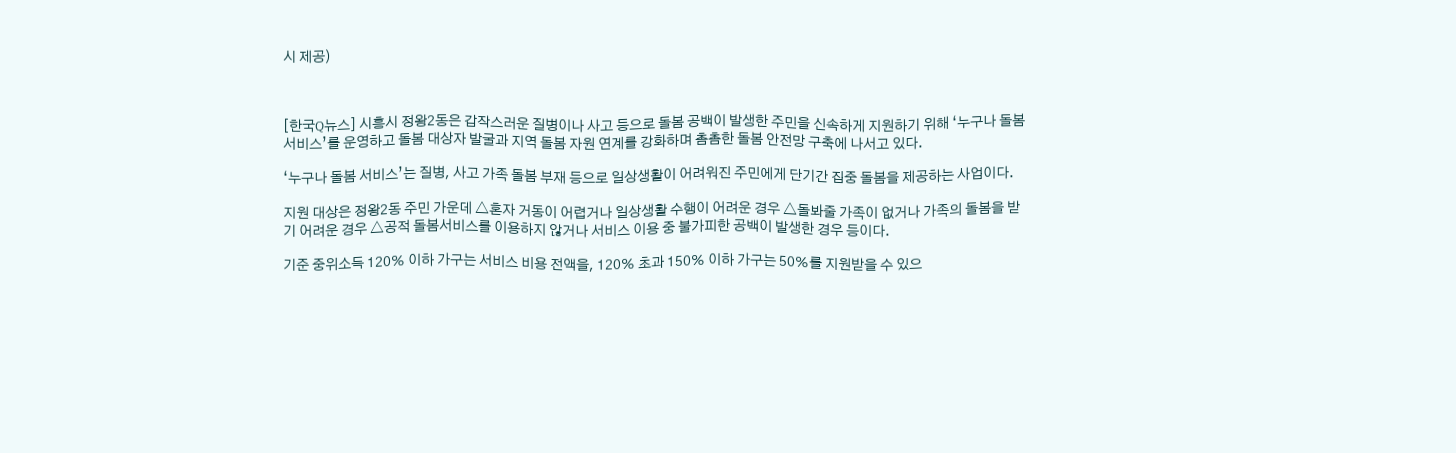시 제공)



[한국Q뉴스] 시흥시 정왕2동은 갑작스러운 질병이나 사고 등으로 돌봄 공백이 발생한 주민을 신속하게 지원하기 위해 ‘누구나 돌봄 서비스’를 운영하고 돌봄 대상자 발굴과 지역 돌봄 자원 연계를 강화하며 촘촘한 돌봄 안전망 구축에 나서고 있다.

‘누구나 돌봄 서비스’는 질병, 사고 가족 돌봄 부재 등으로 일상생활이 어려워진 주민에게 단기간 집중 돌봄을 제공하는 사업이다.

지원 대상은 정왕2동 주민 가운데 △혼자 거동이 어렵거나 일상생활 수행이 어려운 경우 △돌봐줄 가족이 없거나 가족의 돌봄을 받기 어려운 경우 △공적 돌봄서비스를 이용하지 않거나 서비스 이용 중 불가피한 공백이 발생한 경우 등이다.

기준 중위소득 120% 이하 가구는 서비스 비용 전액을, 120% 초과 150% 이하 가구는 50%를 지원받을 수 있으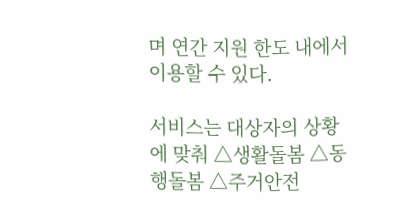며 연간 지원 한도 내에서 이용할 수 있다.

서비스는 대상자의 상황에 맞춰 △생활돌봄 △동행돌봄 △주거안전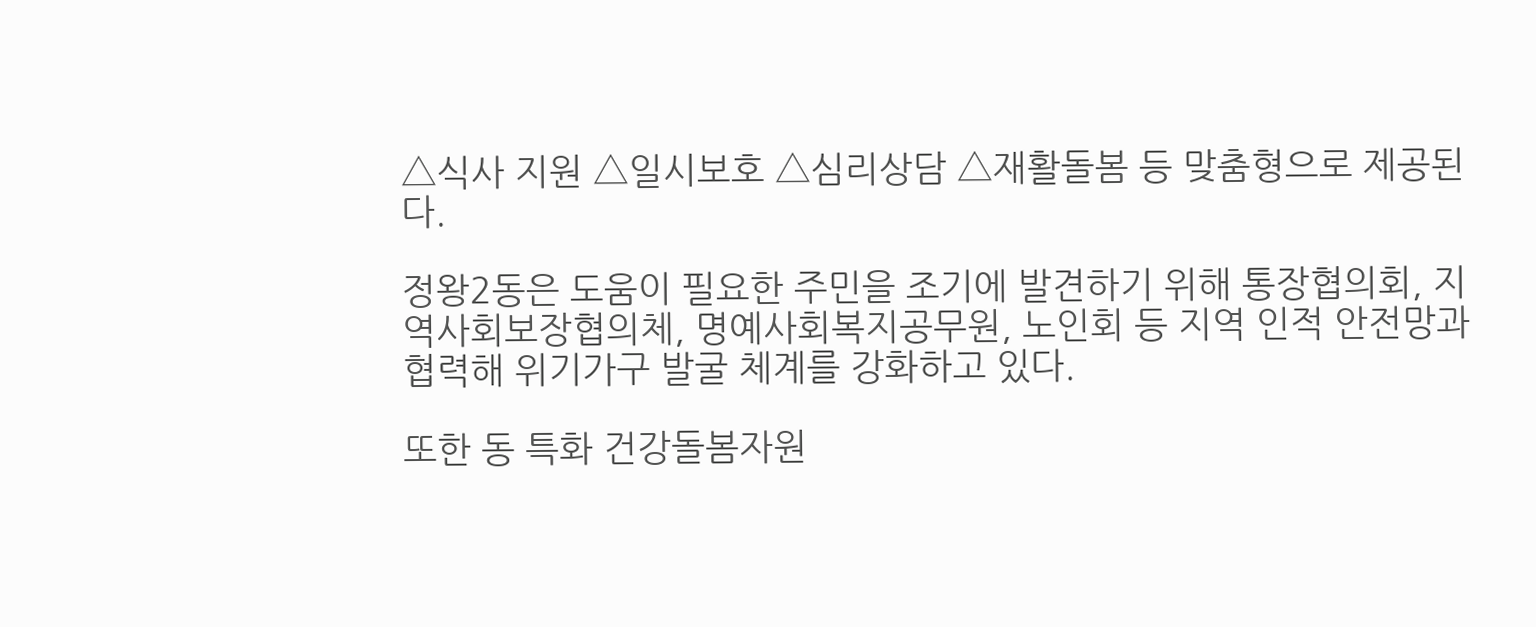△식사 지원 △일시보호 △심리상담 △재활돌봄 등 맞춤형으로 제공된다.

정왕2동은 도움이 필요한 주민을 조기에 발견하기 위해 통장협의회, 지역사회보장협의체, 명예사회복지공무원, 노인회 등 지역 인적 안전망과 협력해 위기가구 발굴 체계를 강화하고 있다.

또한 동 특화 건강돌봄자원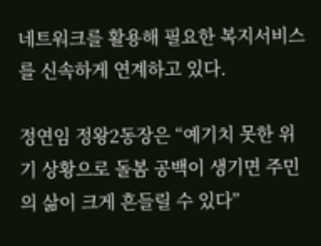네트워크를 활용해 필요한 복지서비스를 신속하게 연계하고 있다.

정연임 정왕2동장은 “예기치 못한 위기 상황으로 돌봄 공백이 생기면 주민의 삶이 크게 흔들릴 수 있다”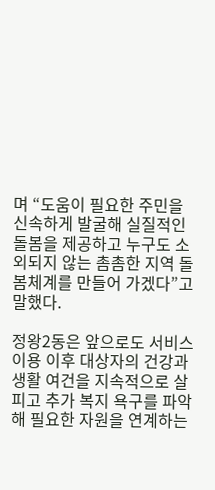며 “도움이 필요한 주민을 신속하게 발굴해 실질적인 돌봄을 제공하고 누구도 소외되지 않는 촘촘한 지역 돌봄체계를 만들어 가겠다”고 말했다.

정왕2동은 앞으로도 서비스 이용 이후 대상자의 건강과 생활 여건을 지속적으로 살피고 추가 복지 욕구를 파악해 필요한 자원을 연계하는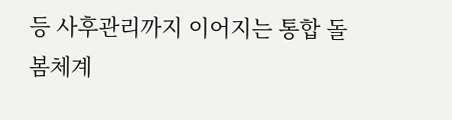등 사후관리까지 이어지는 통합 돌봄체계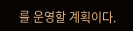를 운영할 계획이다.